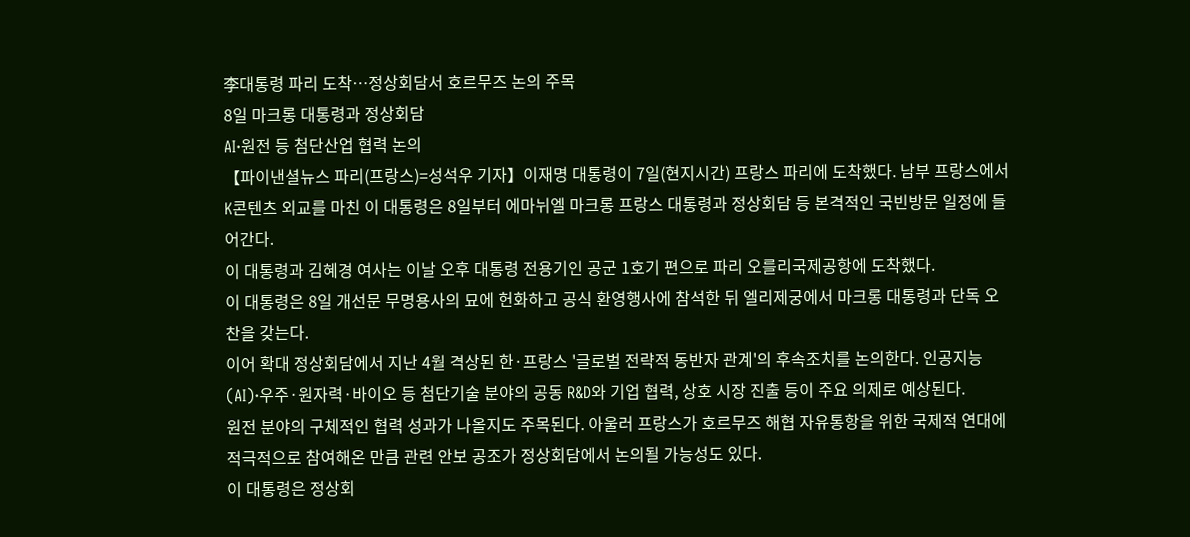李대통령 파리 도착…정상회담서 호르무즈 논의 주목
8일 마크롱 대통령과 정상회담
AI·원전 등 첨단산업 협력 논의
【파이낸셜뉴스 파리(프랑스)=성석우 기자】이재명 대통령이 7일(현지시간) 프랑스 파리에 도착했다. 남부 프랑스에서 K콘텐츠 외교를 마친 이 대통령은 8일부터 에마뉘엘 마크롱 프랑스 대통령과 정상회담 등 본격적인 국빈방문 일정에 들어간다.
이 대통령과 김혜경 여사는 이날 오후 대통령 전용기인 공군 1호기 편으로 파리 오를리국제공항에 도착했다.
이 대통령은 8일 개선문 무명용사의 묘에 헌화하고 공식 환영행사에 참석한 뒤 엘리제궁에서 마크롱 대통령과 단독 오찬을 갖는다.
이어 확대 정상회담에서 지난 4월 격상된 한·프랑스 '글로벌 전략적 동반자 관계'의 후속조치를 논의한다. 인공지능(AI)·우주·원자력·바이오 등 첨단기술 분야의 공동 R&D와 기업 협력, 상호 시장 진출 등이 주요 의제로 예상된다.
원전 분야의 구체적인 협력 성과가 나올지도 주목된다. 아울러 프랑스가 호르무즈 해협 자유통항을 위한 국제적 연대에 적극적으로 참여해온 만큼 관련 안보 공조가 정상회담에서 논의될 가능성도 있다.
이 대통령은 정상회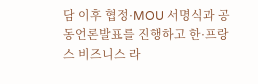담 이후 협정·MOU 서명식과 공동언론발표를 진행하고 한·프랑스 비즈니스 라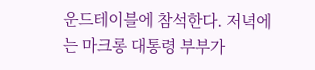운드테이블에 참석한다. 저녁에는 마크롱 대통령 부부가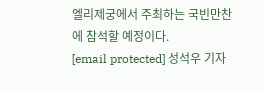엘리제궁에서 주최하는 국빈만찬에 참석할 예정이다.
[email protected] 성석우 기자